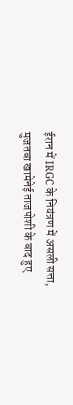ईरान में IRGC के नियंत्रण में असली सत्ता, मुजतबा खामेनेई ताजपोशी के बाद हुए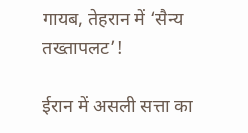गायब, तेहरान में ‘सैन्य तख्तापलट’!

ईरान में असली सत्ता का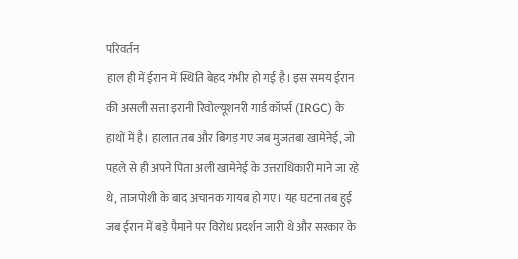परिवर्तन
हाल ही में ईरान में स्थिति बेहद गंभीर हो गई है। इस समय ईरान की असली सत्ता इरानी रिवोल्यूशनरी गार्ड कॉर्प्स (IRGC) के हाथों में है। हालात तब और बिगड़ गए जब मुजतबा खामेनेई, जो पहले से ही अपने पिता अली खामेनेई के उत्तराधिकारी माने जा रहे थे, ताजपोशी के बाद अचानक गायब हो गए। यह घटना तब हुई जब ईरान में बड़े पैमाने पर विरोध प्रदर्शन जारी थे और सरकार के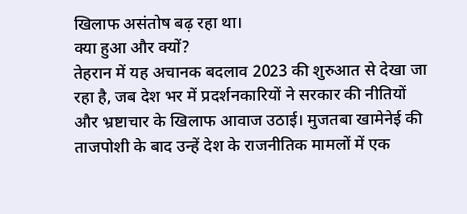खिलाफ असंतोष बढ़ रहा था।
क्या हुआ और क्यों?
तेहरान में यह अचानक बदलाव 2023 की शुरुआत से देखा जा रहा है, जब देश भर में प्रदर्शनकारियों ने सरकार की नीतियों और भ्रष्टाचार के खिलाफ आवाज उठाई। मुजतबा खामेनेई की ताजपोशी के बाद उन्हें देश के राजनीतिक मामलों में एक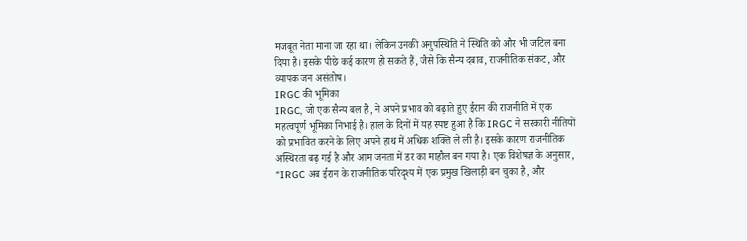मजबूत नेता माना जा रहा था। लेकिन उनकी अनुपस्थिति ने स्थिति को और भी जटिल बना दिया है। इसके पीछे कई कारण हो सकते हैं, जैसे कि सैन्य दबाव, राजनीतिक संकट, और व्यापक जन असंतोष।
IRGC की भूमिका
IRGC, जो एक सैन्य बल है, ने अपने प्रभाव को बढ़ाते हुए ईरान की राजनीति में एक महत्वपूर्ण भूमिका निभाई है। हाल के दिनों में यह स्पष्ट हुआ है कि IRGC ने सरकारी नीतियों को प्रभावित करने के लिए अपने हाथ में अधिक शक्ति ले ली है। इसके कारण राजनीतिक अस्थिरता बढ़ गई है और आम जनता में डर का माहौल बन गया है। एक विशेषज्ञ के अनुसार, “IRGC अब ईरान के राजनीतिक परिदृश्य में एक प्रमुख खिलाड़ी बन चुका है, और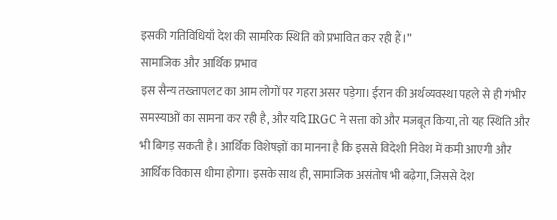इसकी गतिविधियाँ देश की सामरिक स्थिति को प्रभावित कर रही हैं।”
सामाजिक और आर्थिक प्रभाव
इस सैन्य तख्तापलट का आम लोगों पर गहरा असर पड़ेगा। ईरान की अर्थव्यवस्था पहले से ही गंभीर समस्याओं का सामना कर रही है, और यदि IRGC ने सत्ता को और मजबूत किया, तो यह स्थिति और भी बिगड़ सकती है। आर्थिक विशेषज्ञों का मानना है कि इससे विदेशी निवेश में कमी आएगी और आर्थिक विकास धीमा होगा। इसके साथ ही, सामाजिक असंतोष भी बढ़ेगा, जिससे देश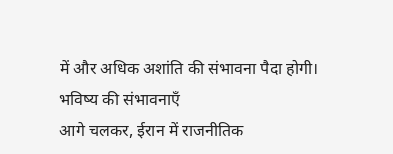में और अधिक अशांति की संभावना पैदा होगी।
भविष्य की संभावनाएँ
आगे चलकर, ईरान में राजनीतिक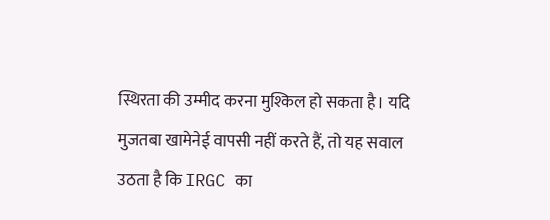स्थिरता की उम्मीद करना मुश्किल हो सकता है। यदि मुजतबा खामेनेई वापसी नहीं करते हैं, तो यह सवाल उठता है कि IRGC का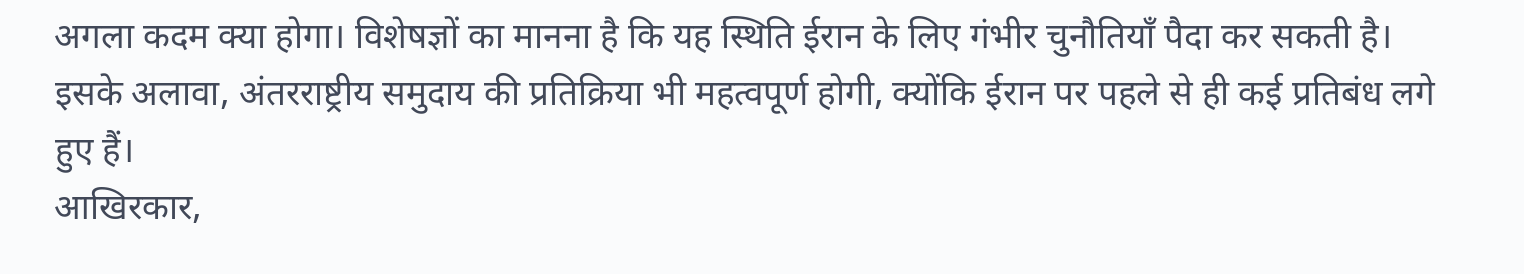अगला कदम क्या होगा। विशेषज्ञों का मानना है कि यह स्थिति ईरान के लिए गंभीर चुनौतियाँ पैदा कर सकती है। इसके अलावा, अंतरराष्ट्रीय समुदाय की प्रतिक्रिया भी महत्वपूर्ण होगी, क्योंकि ईरान पर पहले से ही कई प्रतिबंध लगे हुए हैं।
आखिरकार,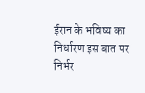ईरान के भविष्य का निर्धारण इस बात पर निर्भर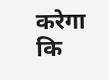करेगा कि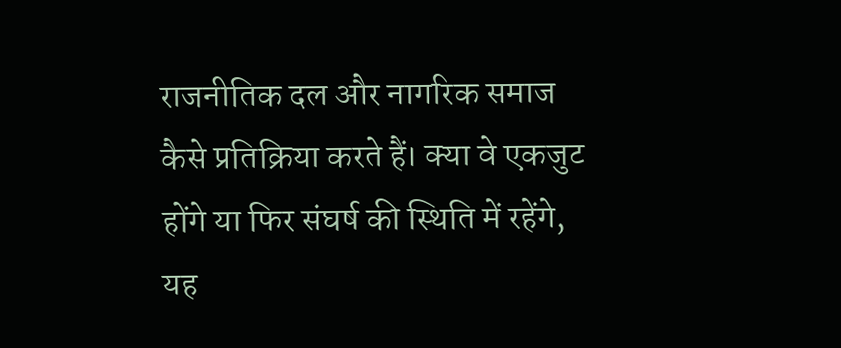राजनीतिक दल और नागरिक समाज कैसे प्रतिक्रिया करते हैं। क्या वे एकजुट होंगे या फिर संघर्ष की स्थिति में रहेंगे, यह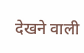देखने वाली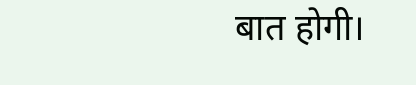बात होगी।